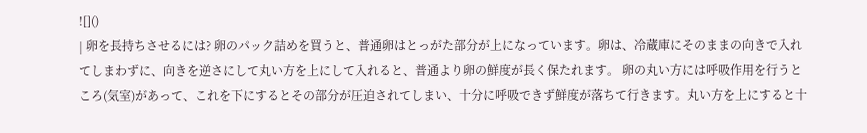![]()
| 卵を長持ちさせるには? 卵のパック詰めを買うと、普通卵はとっがた部分が上になっています。卵は、冷蔵庫にそのままの向きで入れてしまわずに、向きを逆さにして丸い方を上にして入れると、普通より卵の鮮度が長く保たれます。 卵の丸い方には呼吸作用を行うところ(気室)があって、これを下にするとその部分が圧迫されてしまい、十分に呼吸できず鮮度が落ちて行きます。丸い方を上にすると十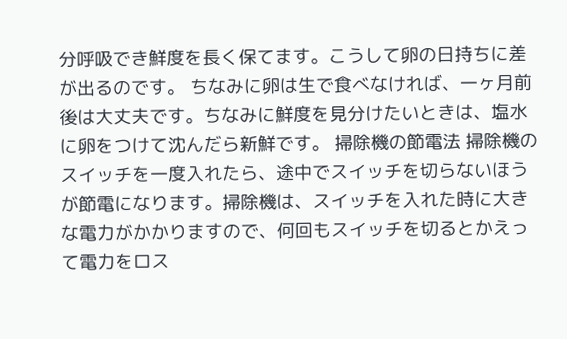分呼吸でき鮮度を長く保てます。こうして卵の日持ちに差が出るのです。 ちなみに卵は生で食べなければ、一ヶ月前後は大丈夫です。ちなみに鮮度を見分けたいときは、塩水に卵をつけて沈んだら新鮮です。 掃除機の節電法 掃除機のスイッチを一度入れたら、途中でスイッチを切らないほうが節電になります。掃除機は、スイッチを入れた時に大きな電力がかかりますので、何回もスイッチを切るとかえって電力をロス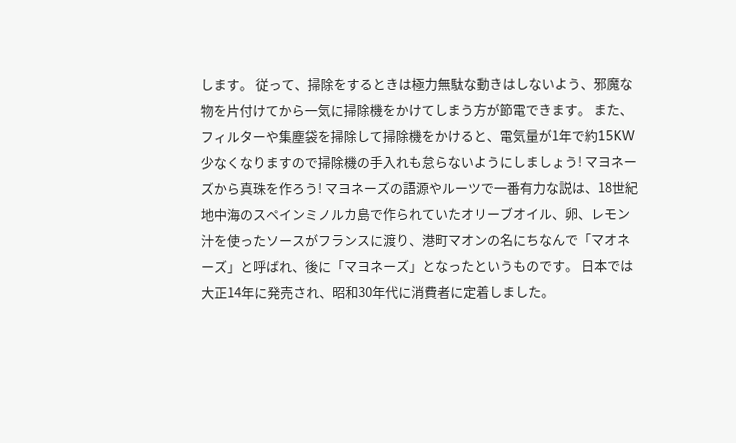します。 従って、掃除をするときは極力無駄な動きはしないよう、邪魔な物を片付けてから一気に掃除機をかけてしまう方が節電できます。 また、フィルターや集塵袋を掃除して掃除機をかけると、電気量が1年で約15KW少なくなりますので掃除機の手入れも怠らないようにしましょう! マヨネーズから真珠を作ろう! マヨネーズの語源やルーツで一番有力な説は、18世紀地中海のスペインミノルカ島で作られていたオリーブオイル、卵、レモン汁を使ったソースがフランスに渡り、港町マオンの名にちなんで「マオネーズ」と呼ばれ、後に「マヨネーズ」となったというものです。 日本では大正14年に発売され、昭和30年代に消費者に定着しました。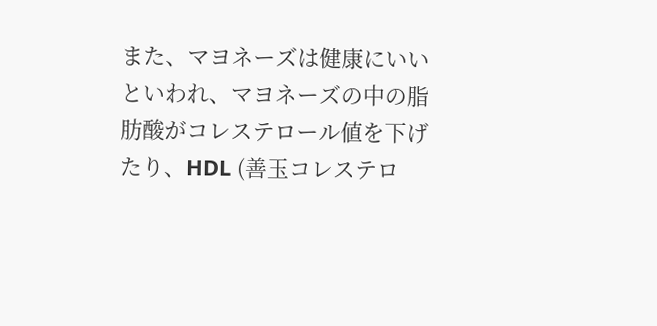また、マヨネーズは健康にいいといわれ、マヨネーズの中の脂肪酸がコレステロール値を下げたり、HDL (善玉コレステロ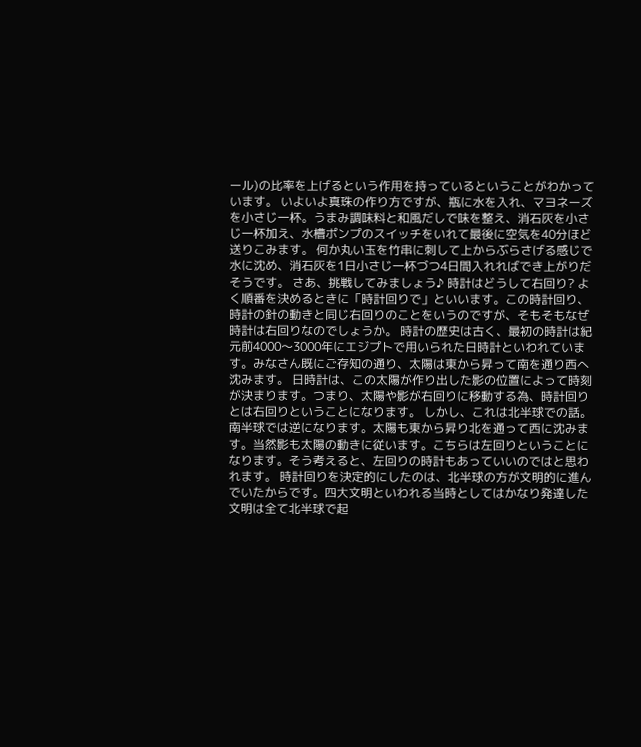ール)の比率を上げるという作用を持っているということがわかっています。 いよいよ真珠の作り方ですが、瓶に水を入れ、マヨネーズを小さじ一杯。うまみ調味料と和風だしで味を整え、消石灰を小さじ一杯加え、水槽ポンプのスイッチをいれて最後に空気を40分ほど送りこみます。 何か丸い玉を竹串に刺して上からぶらさげる感じで水に沈め、消石灰を1日小さじ一杯づつ4日間入れればでき上がりだそうです。 さあ、挑戦してみましょう♪ 時計はどうして右回り? よく順番を決めるときに「時計回りで」といいます。この時計回り、時計の針の動きと同じ右回りのことをいうのですが、そもそもなぜ時計は右回りなのでしょうか。 時計の歴史は古く、最初の時計は紀元前4000〜3000年にエジプトで用いられた日時計といわれています。みなさん既にご存知の通り、太陽は東から昇って南を通り西へ沈みます。 日時計は、この太陽が作り出した影の位置によって時刻が決まります。つまり、太陽や影が右回りに移動する為、時計回りとは右回りということになります。 しかし、これは北半球での話。南半球では逆になります。太陽も東から昇り北を通って西に沈みます。当然影も太陽の動きに従います。こちらは左回りということになります。そう考えると、左回りの時計もあっていいのではと思われます。 時計回りを決定的にしたのは、北半球の方が文明的に進んでいたからです。四大文明といわれる当時としてはかなり発達した文明は全て北半球で起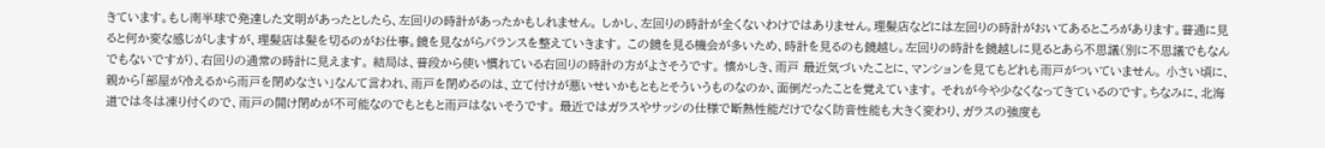きています。もし南半球で発達した文明があったとしたら、左回りの時計があったかもしれません。 しかし、左回りの時計が全くないわけではありません。理髪店などには左回りの時計がおいてあるところがあります。普通に見ると何か変な感じがしますが、理髪店は髪を切るのがお仕事。鏡を見ながらバランスを整えていきます。 この鏡を見る機会が多いため、時計を見るのも鏡越し。左回りの時計を鏡越しに見るとあら不思議(別に不思議でもなんでもないですが)、右回りの通常の時計に見えます。 結局は、普段から使い慣れている右回りの時計の方がよさそうです。 懐かしき、雨戸 最近気づいたことに、マンションを見てもどれも雨戸がついていません。 小さい頃に、親から「部屋が冷えるから雨戸を閉めなさい」なんて言われ、雨戸を閉めるのは、立て付けが悪いせいかもともとそういうものなのか、面倒だったことを覚えています。 それが今や少なくなってきているのです。ちなみに、北海道では冬は凍り付くので、雨戸の開け閉めが不可能なのでもともと雨戸はないそうです。 最近ではガラスやサッシの仕様で断熱性能だけでなく防音性能も大きく変わり、ガラスの強度も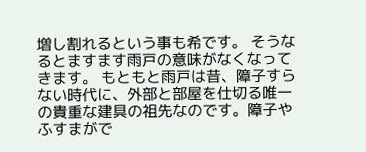増し割れるという事も希です。 そうなるとますます雨戸の意味がなくなってきます。 もともと雨戸は昔、障子すらない時代に、外部と部屋を仕切る唯一の貴重な建具の祖先なのです。障子やふすまがで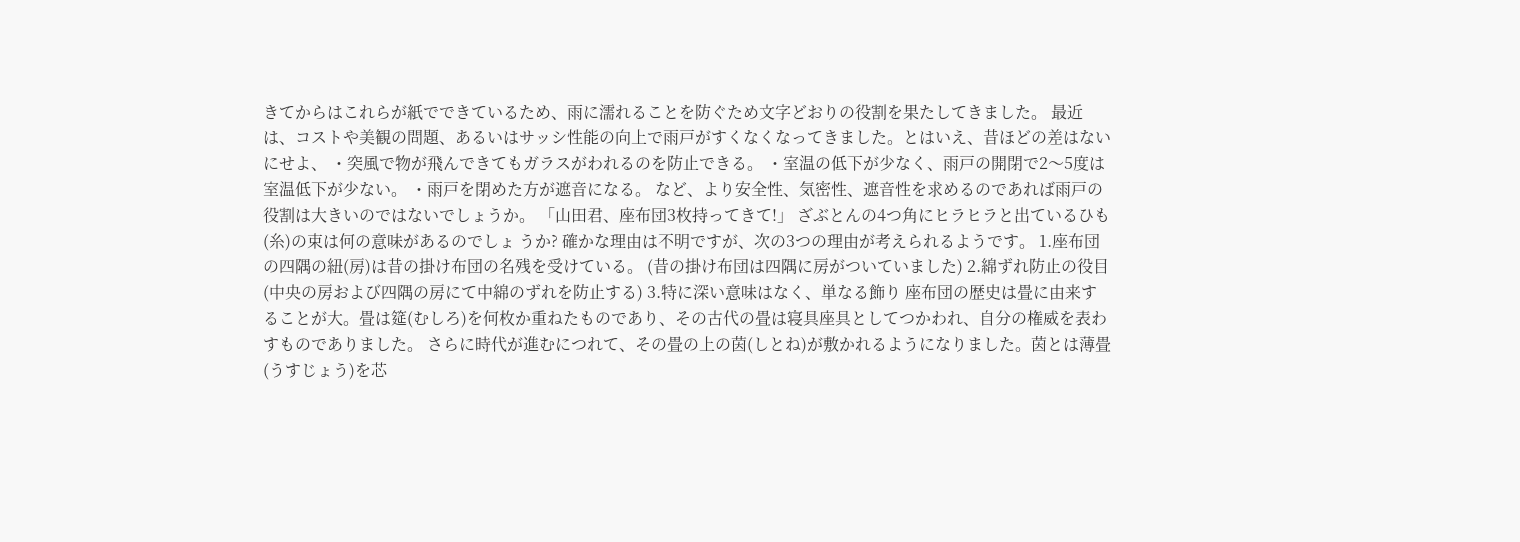きてからはこれらが紙でできているため、雨に濡れることを防ぐため文字どおりの役割を果たしてきました。 最近は、コストや美観の問題、あるいはサッシ性能の向上で雨戸がすくなくなってきました。とはいえ、昔ほどの差はないにせよ、 ・突風で物が飛んできてもガラスがわれるのを防止できる。 ・室温の低下が少なく、雨戸の開閉で2〜5度は室温低下が少ない。 ・雨戸を閉めた方が遮音になる。 など、より安全性、気密性、遮音性を求めるのであれば雨戸の役割は大きいのではないでしょうか。 「山田君、座布団3枚持ってきて!」 ざぶとんの4つ角にヒラヒラと出ているひも(糸)の束は何の意味があるのでしょ うか? 確かな理由は不明ですが、次の3つの理由が考えられるようです。 1.座布団の四隅の紐(房)は昔の掛け布団の名残を受けている。 (昔の掛け布団は四隅に房がついていました) 2.綿ずれ防止の役目(中央の房および四隅の房にて中綿のずれを防止する) 3.特に深い意味はなく、単なる飾り 座布団の歴史は畳に由来することが大。畳は筵(むしろ)を何枚か重ねたものであり、その古代の畳は寝具座具としてつかわれ、自分の権威を表わすものでありました。 さらに時代が進むにつれて、その畳の上の茵(しとね)が敷かれるようになりました。茵とは薄畳(うすじょう)を芯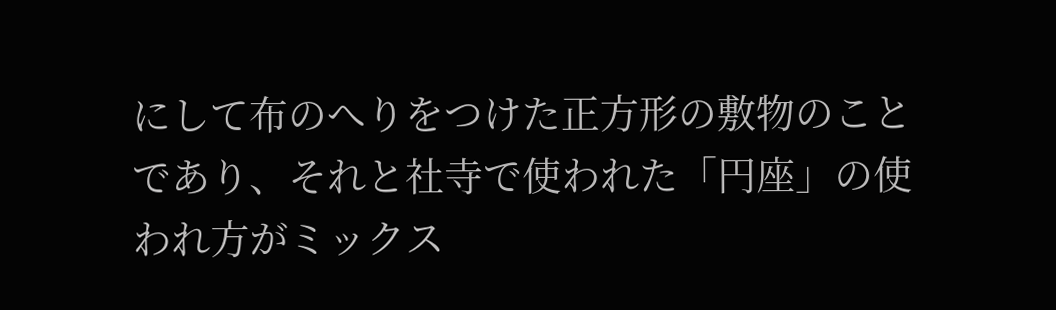にして布のへりをつけた正方形の敷物のことであり、それと社寺で使われた「円座」の使われ方がミックス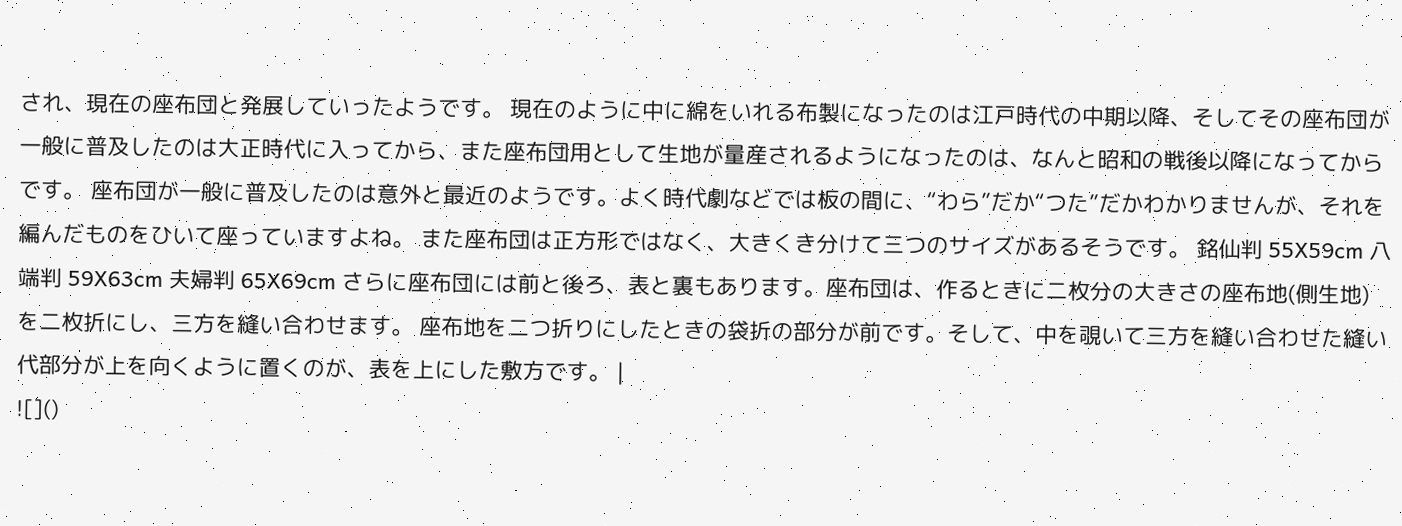され、現在の座布団と発展していったようです。 現在のように中に綿をいれる布製になったのは江戸時代の中期以降、そしてその座布団が一般に普及したのは大正時代に入ってから、また座布団用として生地が量産されるようになったのは、なんと昭和の戦後以降になってからです。 座布団が一般に普及したのは意外と最近のようです。よく時代劇などでは板の間に、“わら”だか“つた”だかわかりませんが、それを編んだものをひいて座っていますよね。 また座布団は正方形ではなく、大きくき分けて三つのサイズがあるそうです。 銘仙判 55X59cm 八端判 59X63cm 夫婦判 65X69cm さらに座布団には前と後ろ、表と裏もあります。座布団は、作るときに二枚分の大きさの座布地(側生地)を二枚折にし、三方を縫い合わせます。 座布地を二つ折りにしたときの袋折の部分が前です。そして、中を覗いて三方を縫い合わせた縫い代部分が上を向くように置くのが、表を上にした敷方です。 |
![]()